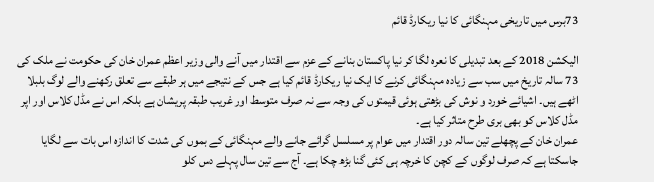73برس میں تاریخی مہنگائی کا نیا ریکارڈ قائم

الیکشن 2018 کے بعد تبدیلی کا نعرہ لگا کر نیا پاکستان بنانے کے عزم سے اقتدار میں آنے والی وزیر اعظم عمران خان کی حکومت نے ملک کی 73 سالہ تاریخ میں سب سے زیادہ مہنگائی کرنے کا ایک نیا ریکارڈ قائم کیا ہے جس کے نتیجے میں ہر طبقے سے تعلق رکھنے والے لوگ بلبلا اٹھے ہیں۔ اشیائے خورد و نوش کی بڑھتی ہوئی قیمتوں کی وجہ سے نہ صرف متوسط اور غریب طبقہ پریشان ہے بلکہ اس نے مڈل کلاس اور اپر مڈل کلاس کو بھی بری طرح متاثر کیا ہے۔
عمران خان کے پچھلے تین سالہ دور اقتدار میں عوام پر مسلسل گرائے جانے والے مہنگائی کے بموں کی شدت کا اندازہ اس بات سے لگایا جاسکتا ہے کہ صرف لوگوں کے کچن کا خرچہ ہی کئی گنا بڑھ چکا ہے۔ آج سے تین سال پہلے دس کلو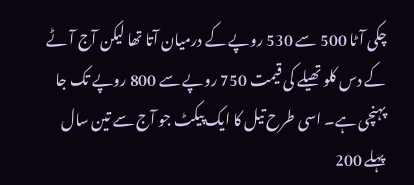چکی آٹا 500 سے 530 روپے کے درمیان آتا تھا لیکن آج آٹے کے دس کلو تھیلے کی قیمت 750 روپے سے 800 روپے تک جا پہنچی ہے۔ اسی طرح تیل کا ایک پیکٹ جو آج سے تین سال پہلے 200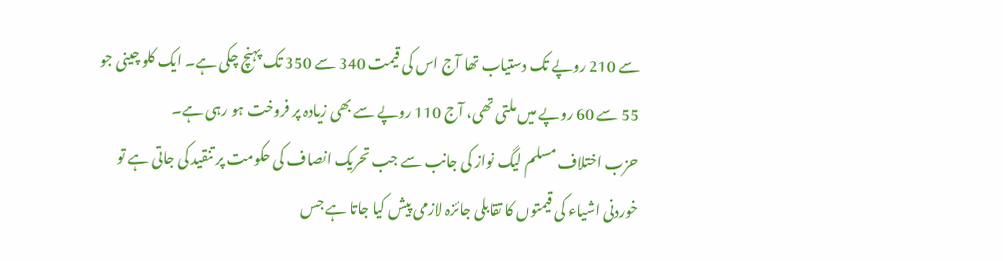سے 210 روپے تک دستیاب تھا آج اس کی قیمت 340 سے 350 تک پہنچ چکی ہے۔ ایک کلو چینی جو 55 سے 60 روپے میں ملتی تھی، آج 110 روپے سے بھی زیادہ پر فروخت ہو رہی ہے۔
حزب اختلاف مسلم لیگ نواز کی جانب سے جب تحریک انصاف کی حکومت پر تنقید کی جاتی ہے تو خوردنی اشیاء کی قیمتوں کا تقابلی جائزہ لازمی پیش کیا جاتا ہے جس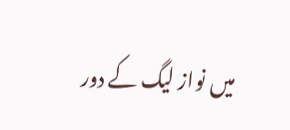میں نواز لیگ کے دور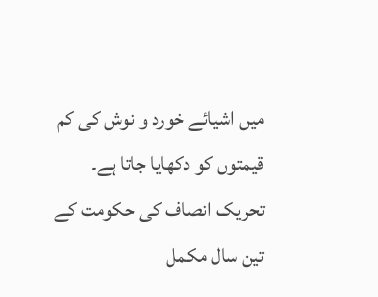میں اشیائے خورد و نوش کی کم قیمتوں کو دکھایا جاتا ہے۔
تحریک انصاف کی حکومت کے تین سال مکمل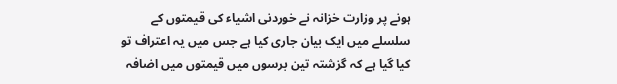ہونے پر وزارت خزانہ نے خوردنی اشیاء کی قیمتوں کے سلسلے میں ایک بیان جاری کیا ہے جس میں یہ اعتراف تو کیا گیا ہے کہ گزشتہ تین برسوں میں قیمتوں میں اضافہ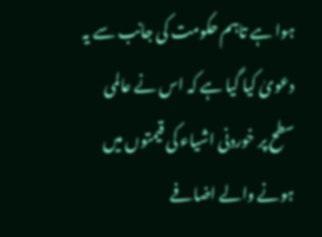ہوا ہے تاہم حکومت کی جانب سے یہ دعویٰ کیا گیا ہے کہ اس نے عالمی سطح پر خوردنی اشیاء کی قیمتوں میں ہونے والے اضافے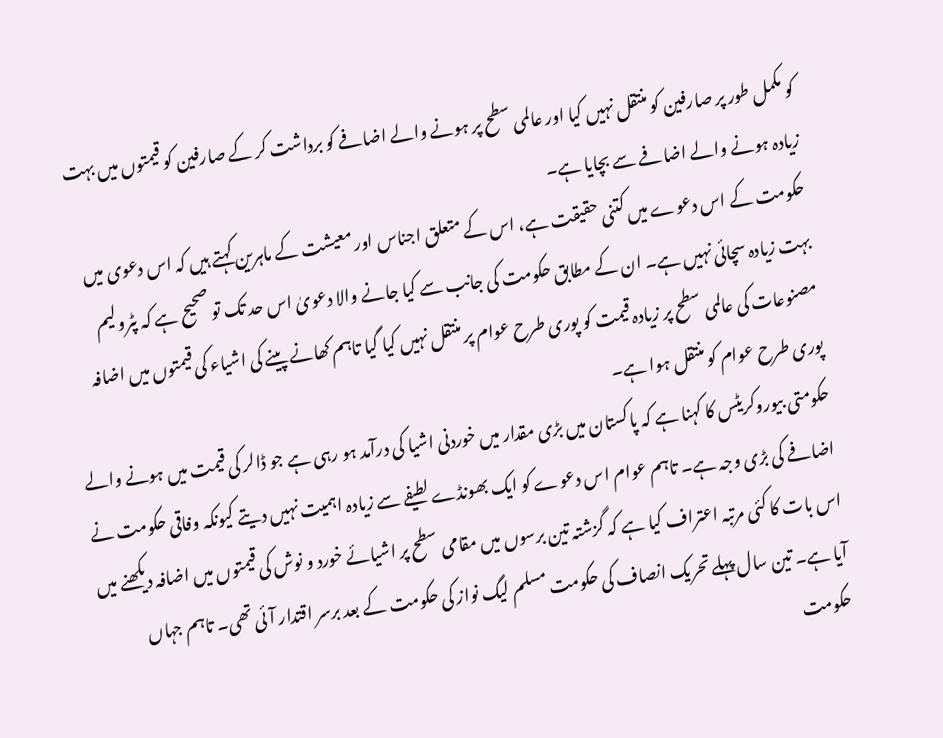کو مکمل طور پر صارفین کو منتقل نہیں کیا اور عالمی سطح پر ہونے والے اضافے کو برداشت کر کے صارفین کو قیمتوں میں بہت زیادہ ہونے والے اضافے سے بچایا ہے۔
حکومت کے اس دعوے میں کتنی حقیقت ہے، اس کے متعلق اجناس اور معیشت کے ماہرین کہتے ہیں کہ اس دعوی میں بہت زیادہ سچائی نہیں ہے۔ ان کے مطابق حکومت کی جانب سے کیا جانے والا دعویٰ اس حد تک تو صحیح ہے کہ پٹرولیم مصنوعات کی عالمی سطح پر زیادہ قیمت کو پوری طرح عوام پر منتقل نہیں کیا گیا تاہم کھانے پینے کی اشیاء کی قیمتوں میں اضافہ پوری طرح عوام کو منتقل ہوا ہے۔
حکومتی بیوروکریٹس کا کہنا ہے کہ پاکستان میں بڑی مقدار میں خوردنی اشیا کی درآمد ہو رہی ہے جو ڈالر کی قیمت میں ہونے والے اضافے کی بڑی وجہ ہے۔ تاہم عوام اس دعوے کو ایک بھونڈے لطیفے سے زیادہ اہمیت نہیں دیتے کیونکہ وفاقی حکومت نے اس بات کا کئی مرتبہ اعتراف کیا ہے کہ گزشتہ تین برسوں میں مقامی سطح پر اشیائے خورد و نوش کی قیمتوں میں اضافہ دیکھنے میں آیا ہے۔ تین سال پہلے تحریک انصاف کی حکومت مسلم لیگ نواز کی حکومت کے بعد برسر اقتدار آئی تھی۔ تاہم جہاں حکومت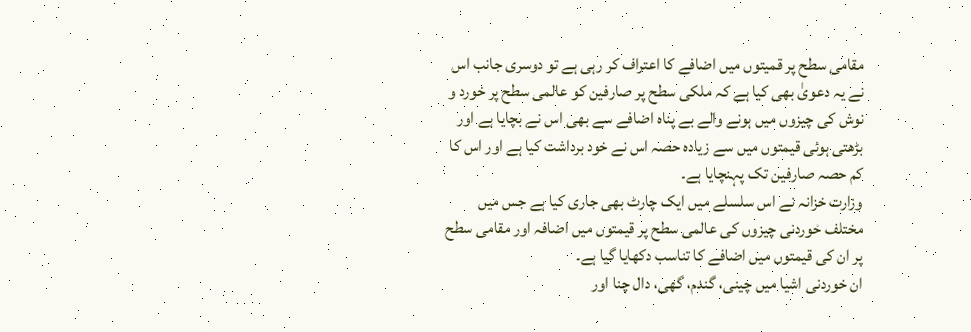مقامی سطح پر قمیتوں میں اضافے کا اعتراف کر رہی ہے تو دوسری جانب اس نے یہ دعویٰ بھی کیا ہے کہ ملکی سطح پر صارفین کو عالمی سطح پر خورد و نوش کی چیزوں میں ہونے والے بے پناہ اضافے سے بھی اس نے بچایا ہے اور بڑھتی ہوئی قیمتوں میں سے زیادہ حصہ اس نے خود برداشت کیا ہے اور اس کا کم حصہ صارفین تک پہنچایا ہے۔
وزارت خزانہ نے اس سلسلے میں ایک چارٹ بھی جاری کیا ہے جس میں مختلف خوردنی چیزوں کی عالمی سطح پر قیمتوں میں اضافہ اور مقامی سطح پر ان کی قیمتوں میں اضافے کا تناسب دکھایا گیا ہے۔
ان خوردنی اشیا میں چینی، گندم، گھی، دال چنا اور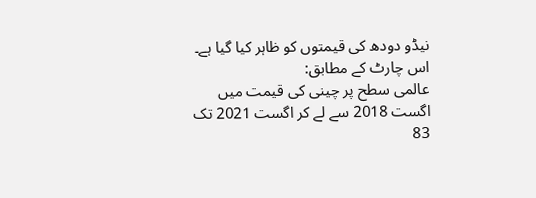نیڈو دودھ کی قیمتوں کو ظاہر کیا گیا ہے۔ اس چارٹ کے مطابق:
عالمی سطح پر چینی کی قیمت میں اگست 2018 سے لے کر اگست 2021 تک 83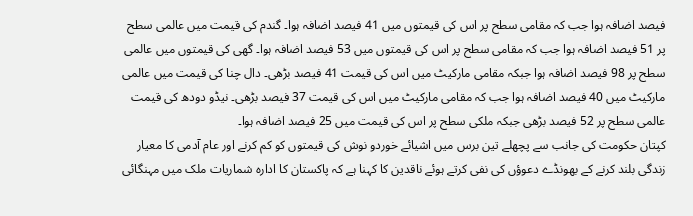فیصد اضافہ ہوا جب کہ مقامی سطح پر اس کی قیمتوں میں 41 فیصد اضافہ ہوا۔ گندم کی قیمت میں عالمی سطح پر 51 فیصد اضافہ ہوا جب کہ مقامی سطح پر اس کی قیمتوں میں 53 فیصد اضافہ ہوا۔ گھی کی قیمتوں میں عالمی سطح پر 98 فیصد اضافہ ہوا جبکہ مقامی مارکیٹ میں اس کی قیمت 41 فیصد بڑھی۔ دال چنا کی قیمت میں عالمی مارکیٹ میں 40 فیصد اضافہ ہوا جب کہ مقامی مارکیٹ میں اس کی قیمت 37 فیصد بڑھی۔ نیڈو دودھ کی قیمت عالمی سطح پر 52 فیصد بڑھی جبکہ ملکی سطح پر اس کی قیمت میں 25 فیصد اضافہ ہوا۔
کپتان حکومت کی جانب سے پچھلے تین برس میں اشیائے خوردو نوش کی قیمتوں کو کم کرنے اور عام آدمی کا معیار زندگی بلند کرنے کے بھونڈے دعوؤں کی نفی کرتے ہوئے ناقدین کا کہنا ہے کہ پاکستان کا ادارہ شماریات ملک میں مہنگائی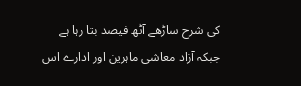کی شرح ساڑھے آٹھ فیصد بتا رہا ہے جبکہ آزاد معاشی ماہرین اور ادارے اس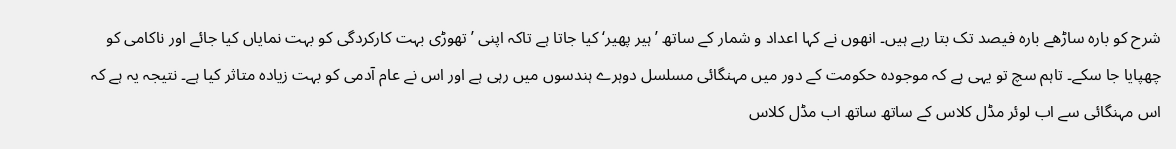شرح کو بارہ ساڑھے بارہ فیصد تک بتا رہے ہیں۔ انھوں نے کہا اعداد و شمار کے ساتھ ’ہیر پھیر‘ کیا جاتا ہے تاکہ اپنی ’تھوڑی بہت کارکردگی کو بہت نمایاں کیا جائے اور ناکامی کو چھپایا جا سکے۔ تاہم سچ تو یہی ہے کہ موجودہ حکومت کے دور میں مہنگائی مسلسل دوہرے ہندسوں میں رہی ہے اور اس نے عام آدمی کو بہت زیادہ متاثر کیا ہے۔ نتیجہ یہ ہے کہ اس مہنگائی سے اب لوئر مڈل کلاس کے ساتھ ساتھ اب مڈل کلاس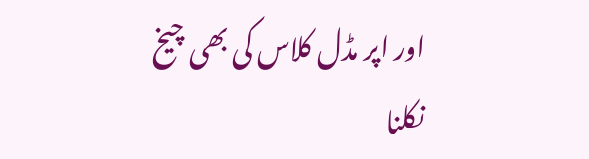اور اپر مڈل کلاس کی بھی چیخ نکلنا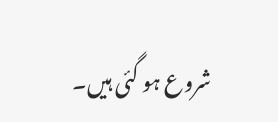شروع ہو گئی ہیں۔